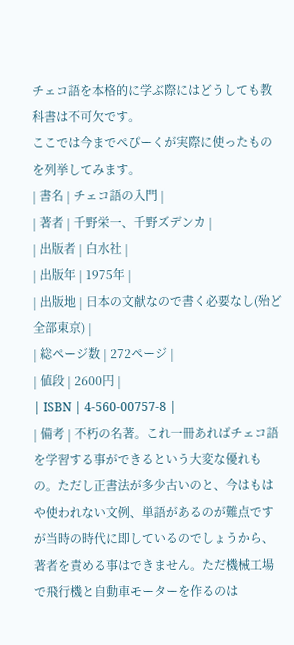チェコ語を本格的に学ぶ際にはどうしても教科書は不可欠です。
ここでは今までぺぴーくが実際に使ったものを列挙してみます。
| 書名 | チェコ語の入門 |
| 著者 | 千野栄一、千野ズデンカ |
| 出版者 | 白水社 |
| 出版年 | 1975年 |
| 出版地 | 日本の文献なので書く必要なし(殆ど全部東京) |
| 総ページ数 | 272ページ |
| 値段 | 2600円 |
| ISBN | 4-560-00757-8 |
| 備考 | 不朽の名著。これ一冊あればチェコ語を学習する事ができるという大変な優れもの。ただし正書法が多少古いのと、今はもはや使われない文例、単語があるのが難点ですが当時の時代に即しているのでしょうから、著者を責める事はできません。ただ機械工場で飛行機と自動車モーターを作るのは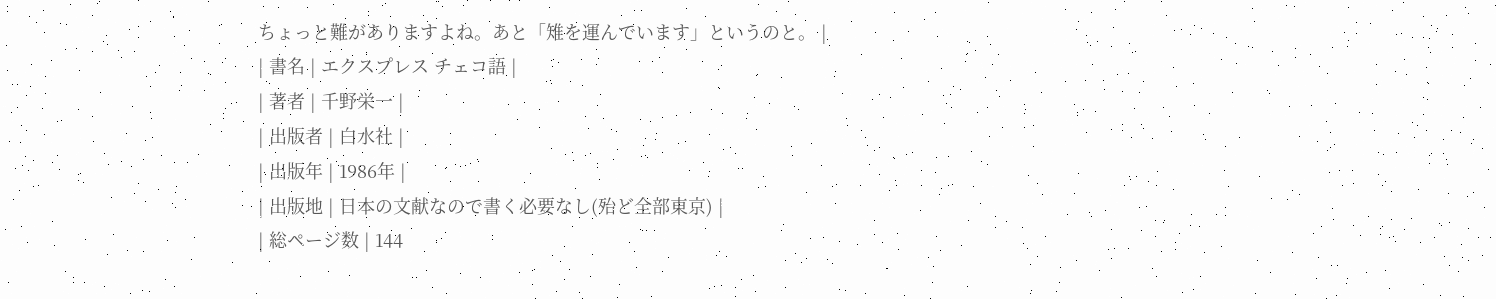ちょっと難がありますよね。あと「雉を運んでいます」というのと。 |
| 書名 | エクスプレス チェコ語 |
| 著者 | 千野栄一 |
| 出版者 | 白水社 |
| 出版年 | 1986年 |
| 出版地 | 日本の文献なので書く必要なし(殆ど全部東京) |
| 総ページ数 | 144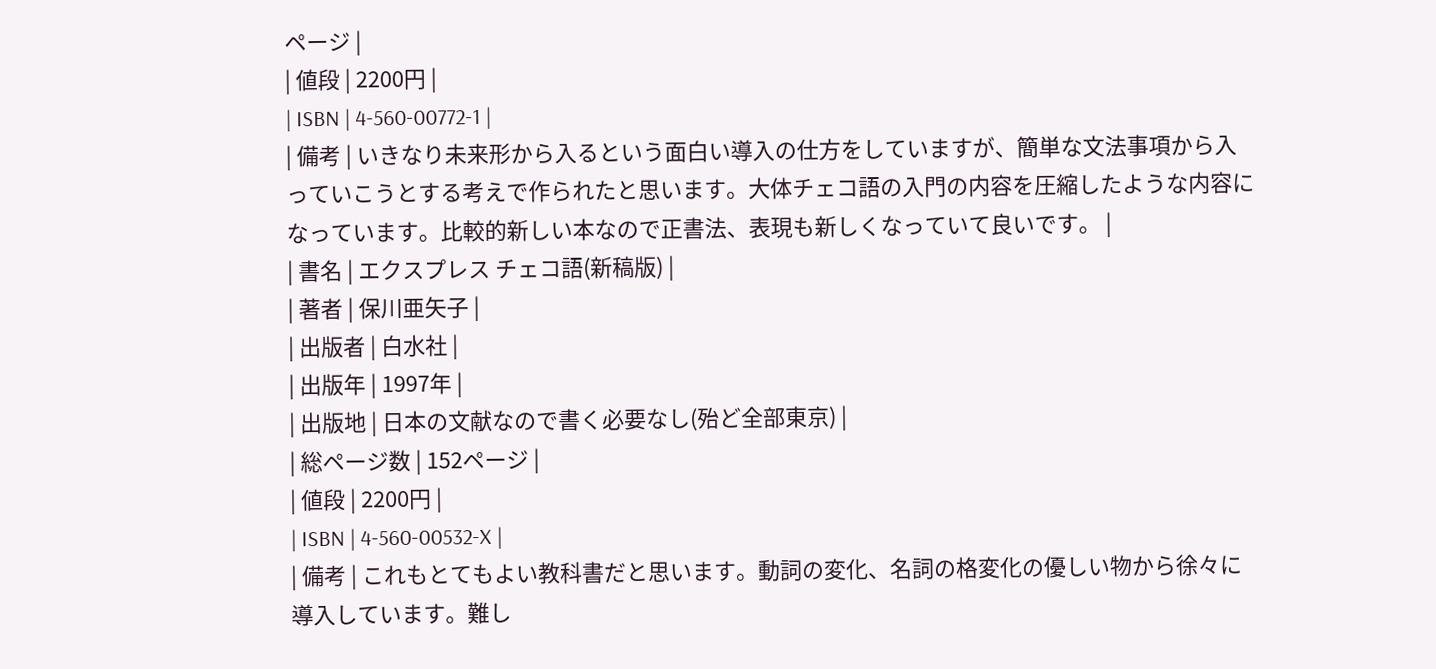ページ |
| 値段 | 2200円 |
| ISBN | 4-560-00772-1 |
| 備考 | いきなり未来形から入るという面白い導入の仕方をしていますが、簡単な文法事項から入っていこうとする考えで作られたと思います。大体チェコ語の入門の内容を圧縮したような内容になっています。比較的新しい本なので正書法、表現も新しくなっていて良いです。 |
| 書名 | エクスプレス チェコ語(新稿版) |
| 著者 | 保川亜矢子 |
| 出版者 | 白水社 |
| 出版年 | 1997年 |
| 出版地 | 日本の文献なので書く必要なし(殆ど全部東京) |
| 総ページ数 | 152ページ |
| 値段 | 2200円 |
| ISBN | 4-560-00532-X |
| 備考 | これもとてもよい教科書だと思います。動詞の変化、名詞の格変化の優しい物から徐々に導入しています。難し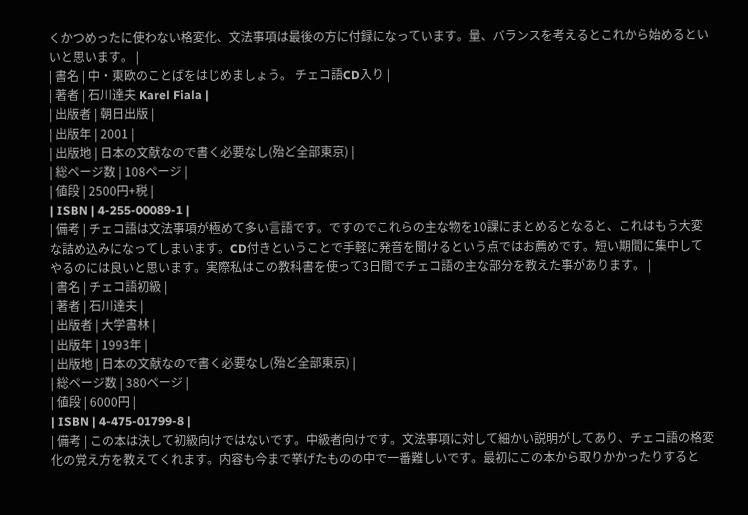くかつめったに使わない格変化、文法事項は最後の方に付録になっています。量、バランスを考えるとこれから始めるといいと思います。 |
| 書名 | 中・東欧のことばをはじめましょう。 チェコ語CD入り |
| 著者 | 石川達夫 Karel Fiala |
| 出版者 | 朝日出版 |
| 出版年 | 2001 |
| 出版地 | 日本の文献なので書く必要なし(殆ど全部東京) |
| 総ページ数 | 108ページ |
| 値段 | 2500円+税 |
| ISBN | 4-255-00089-1 |
| 備考 | チェコ語は文法事項が極めて多い言語です。ですのでこれらの主な物を10課にまとめるとなると、これはもう大変な詰め込みになってしまいます。CD付きということで手軽に発音を聞けるという点ではお薦めです。短い期間に集中してやるのには良いと思います。実際私はこの教科書を使って3日間でチェコ語の主な部分を教えた事があります。 |
| 書名 | チェコ語初級 |
| 著者 | 石川達夫 |
| 出版者 | 大学書林 |
| 出版年 | 1993年 |
| 出版地 | 日本の文献なので書く必要なし(殆ど全部東京) |
| 総ページ数 | 380ページ |
| 値段 | 6000円 |
| ISBN | 4-475-01799-8 |
| 備考 | この本は決して初級向けではないです。中級者向けです。文法事項に対して細かい説明がしてあり、チェコ語の格変化の覚え方を教えてくれます。内容も今まで挙げたものの中で一番難しいです。最初にこの本から取りかかったりすると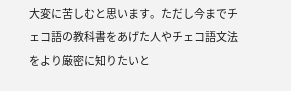大変に苦しむと思います。ただし今までチェコ語の教科書をあげた人やチェコ語文法をより厳密に知りたいと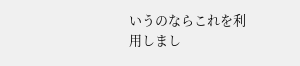いうのならこれを利用しまし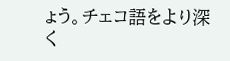ょう。チェコ語をより深く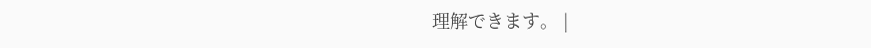理解できます。 |